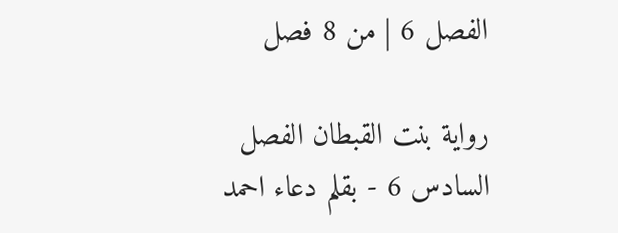الفصل 6 | من 8 فصل

رواية بنت القبطان الفصل السادس 6 - بقلم دعاء احمد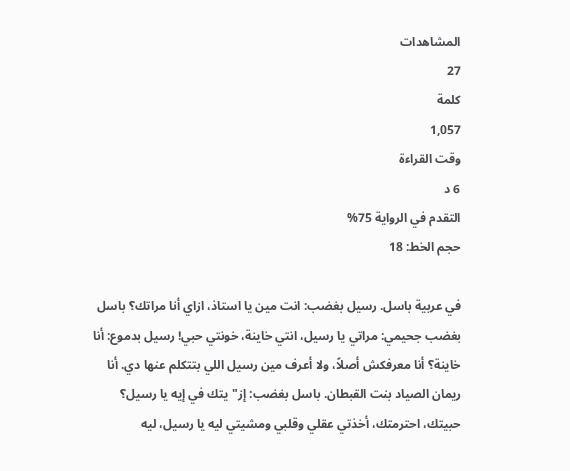المشاهدات
27
كلمة
1,057
وقت القراءة
6 د
التقدم في الرواية 75%
حجم الخط: 18

في عربية باسل. رسيل بغضب: انت مين يا استاذ، ازاي أنا مراتك؟ باسل بغضب جحيمي: مراتي يا رسيل، انتي خاينة، خونتي حبي! رسيل بدموع: أنا خاينة؟ أنا معرفكش أصلاً، ولا أعرف مين رسيل اللي بتتكلم عنها دي. أنا ريمان الصياد بنت القبطان. باسل بغضب: إز"يتك في إيه يا رسيل؟ حبيتك، احترمتك، أخذتي عقلي وقلبي ومشيتي ليه يا رسيل، ليه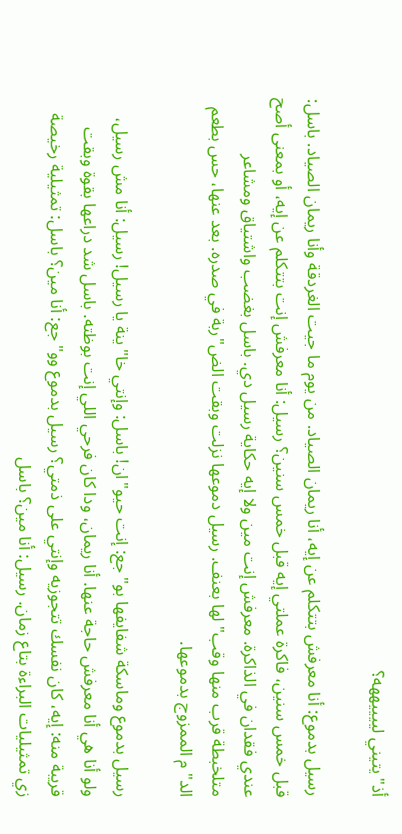أذ"يتيني لييييههه؟

رسيل بدموع: أنا معرفش بتتكلم عن إيه، أنا ريمان الصياد. من يوم ما جيت الغردقة وأنا ريمان الصياد. باسل: قبل خمس سنين، فاكرة عملتي إيه قبل خمس سنين؟ رسيل: أنا معرفش إنت بتتكلم عن إيه، أو بمعنى أصح عندي فقدان في الذاكرة. معرفش إنت مين ولا إيه حكاية رسيل دي. باسل بغضب واشتياق ومشاعر متلخبطة قرب منها وقب"لها بعنف. رسيل دموعها نزلت وبقت الض"ربة في صدره. بعد عنها، حس بطعم الد"م الممزوج بدموعها.

رسيل بدموع وماسكة شفايفها بو"جع: إنت حيو"ان! باسل: وإنتي خا"ينة يا رسيل! رسيل: أنا مش رسيل، ولو أنا هي أنا معرفش حاجة عنها. أنا ريمان، ودا كان فرحي اللي إنت بوظته. باسل شد دراعها بقوة وبقت قريبة منه: إيه، كان نفسك تتجوزيه وإنتي على ذمتي؟ رسيل بدموع وو"جع: أنا مين؟ باسل: تمثيلية رخيصة زي تمثيليات البراءة بتاع زمان. رسيل: أنا مين؟ باسل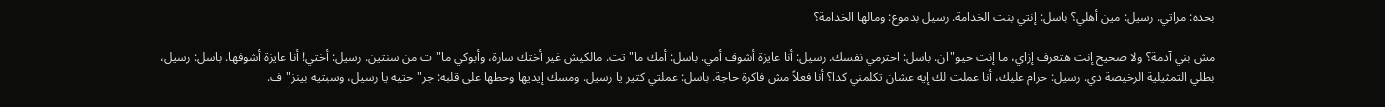بحده: مراتي. رسيل: مين أهلي؟ باسل: إنتي بنت الخدامة. رسيل بدموع: ومالها الخدامة؟

مش بني آدمة؟ ولا صحيح إنت هتعرف إزاي، ما إنت حيو"ان. باسل: احترمي نفسك. رسيل: أنا عايزة أشوف أمي. باسل: أمك ما"تت. مالكيش غير أختك سارة، وأبوكي ما"ت من سنتين. رسيل: أختي! أنا عايزة أشوفها. باسل: رسيل، بطلي التمثيلية الرخيصة دي. رسيل: حرام عليك، أنا عملت لك إيه عشان تكلمني كدا؟ أنا فعلاً مش فاكرة حاجة. باسل: عملتي كتير يا رسيل. ومسك إيديها وحطها على قلبه: جر"حتيه يا رسيل، وسبتيه بينز"ف.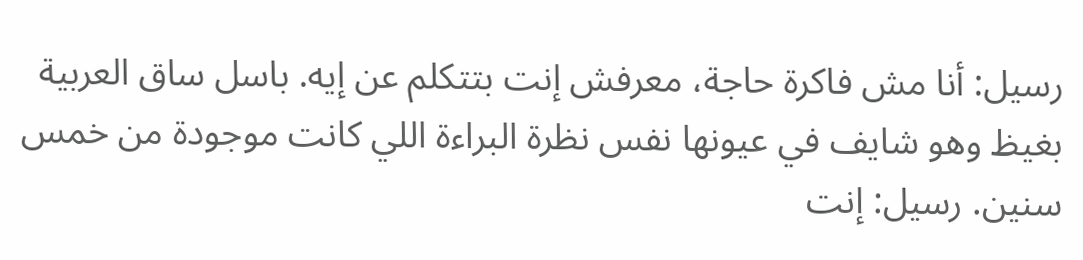رسيل: أنا مش فاكرة حاجة، معرفش إنت بتتكلم عن إيه. باسل ساق العربية بغيظ وهو شايف في عيونها نفس نظرة البراءة اللي كانت موجودة من خمس سنين. رسيل: إنت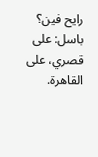رايح فين؟ باسل: على قصري، على القاهرة.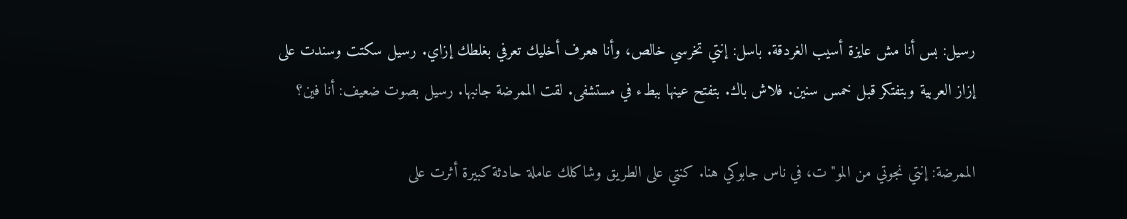رسيل: بس أنا مش عايزة أسيب الغردقة. باسل: إنتي تخرسي خالص، وأنا هعرف أخليك تعرفي بغلطك إزاي. رسيل سكتت وسندت على إزاز العربية وبتفتكر قبل خمس سنين. فلاش باك. بتفتح عينها ببطء في مستشفى. لقت الممرضة جانبها. رسيل بصوت ضعيف: أنا فين؟

الممرضة: إنتي نجوتي من المو"ت، في ناس جابوكي هنا. كنتي على الطريق وشاكلك عاملة حادثة كبيرة أثرت على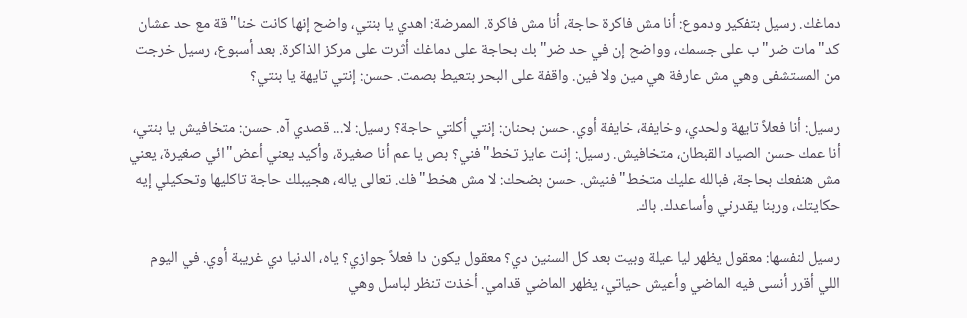دماغك. رسيل بتفكير ودموع: أنا مش فاكرة حاجة، أنا مش فاكرة. الممرضة: اهدي يا بنتي، واضح إنها كانت خنا"قة مع حد عشان كد"مات ضر"ب على جسمك، وواضح إن في حد ضر"بك بحاجة على دماغك أثرت على مركز الذاكرة. بعد أسبوع، رسيل خرجت من المستشفى وهي مش عارفة هي مين ولا فين. واقفة على البحر بتعيط بصمت. حسن: إنتي تايهة يا بنتي؟

رسيل: أنا فعلاً تايهة ولحدي، وخايفة، خايفة أوي. حسن بحنان: إنتي أكلتي حاجة؟ رسيل: لا... قصدي آه. حسن: متخافيش يا بنتي، أنا عمك حسن الصياد القبطان، متخافيش. رسيل: إنت عايز تخط"فني؟ بص يا عم أنا صغيرة، وأكيد يعني أعض"ائي صغيرة، يعني مش هنفعك بحاجة، فبالله عليك متخط"فنيش. حسن بضحك: لا مش هخط"فك. تعالى ياله، هجيبلك حاجة تاكليها وتحكيلي إيه حكايتك، وربنا يقدرني وأساعدك. باك.

رسيل لنفسها: معقول يظهر ليا عيلة وبيت بعد كل السنين دي؟ معقول يكون دا فعلاً جوازي؟ ياه، الدنيا دي غريبة أوي. في اليوم اللي أقرر أنسى فيه الماضي وأعيش حياتي، يظهر الماضي قدامي. أخذت تنظر لباسل وهي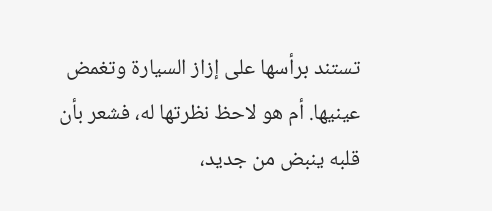تستند برأسها على إزاز السيارة وتغمض عينيها. أم هو لاحظ نظرتها له، فشعر بأن قلبه ينبض من جديد،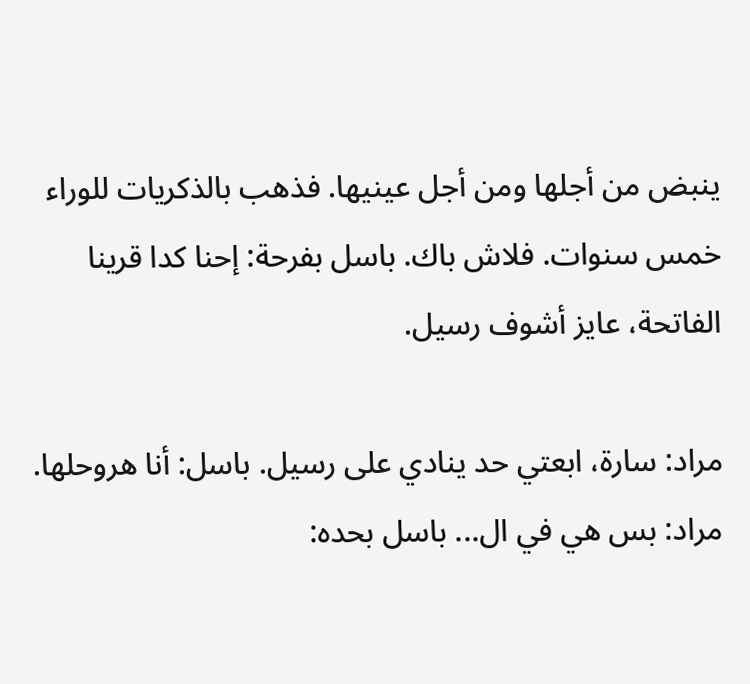ينبض من أجلها ومن أجل عينيها. فذهب بالذكريات للوراء خمس سنوات. فلاش باك. باسل بفرحة: إحنا كدا قرينا الفاتحة، عايز أشوف رسيل.

مراد: سارة، ابعتي حد ينادي على رسيل. باسل: أنا هروحلها. مراد: بس هي في ال... باسل بحده: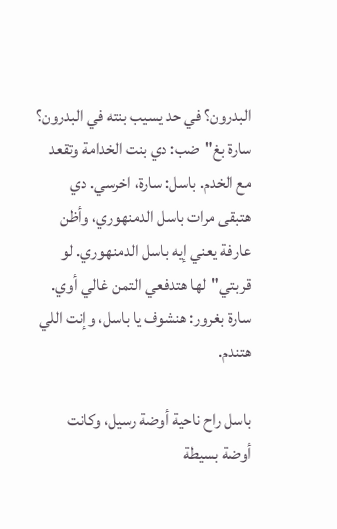البدرون؟ في حد يسيب بنته في البدرون؟ سارة بغ"ضب: دي بنت الخدامة وتقعد مع الخدم. باسل: سارة، اخرسي. دي هتبقى مرات باسل الدمنهوري، وأظن عارفة يعني إيه باسل الدمنهوري. لو قربتي"لها هتدفعي التمن غالي أوي. سارة بغرور: هنشوف يا باسل، وإنت اللي هتندم.

باسل راح ناحية أوضة رسيل، وكانت أوضة بسيطة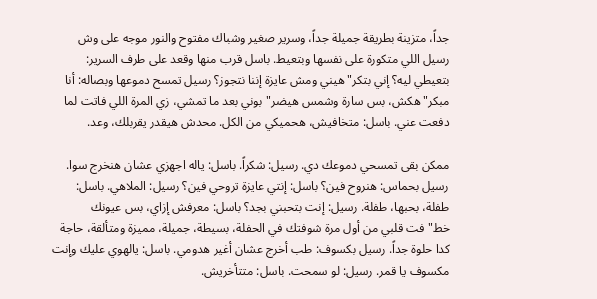جداً، متزينة بطريقة جميلة جداً، وسرير صغير وشباك مفتوح والنور موجه على وش رسيل اللي متكورة على نفسها وبتعيط. باسل قرب منها وقعد على طرف السرير: بتعيطي ليه؟ إني بتكر"هيني ومش عايزة إننا نتجوز؟ رسيل تمسح دموعها وبصاله: أنا مبكر"هكش، بس سارة وشمس هيضر"بوني بعد ما تمشي، زي المرة اللي فاتت لما دفعت عني. باسل: متخافيش، هحميكي من الكل. محدش هيقدر يقربلك، وعد.

ممكن بقى تمسحي دموعك دي. رسيل: شكراً. باسل: ياله اجهزي عشان هنخرج سوا. رسيل بحماس: هنروح فين؟ باسل: إنتي عايزة تروحي فين؟ رسيل: الملاهي. باسل: طفلة، بحبها، طفلة. رسيل: إنت بتحبني بجد؟ باسل: معرفش إزاي، بس عيونك خط"فت قلبي من أول مرة شوفتك في الحفلة، بسيطة، جميلة، مميزة ومتألقة، حاجة كدا حلوة جداً. رسيل بكسوف: طب أخرج عشان أغير هدومي. باسل: يالهوي عليك وإنت مكسوف يا قمر. رسيل: لو سمحت. باسل: متتأخريش.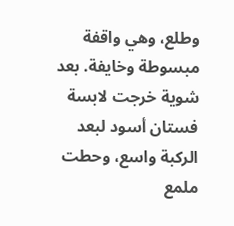وطلع، وهي واقفة مبسوطة وخايفة. بعد شوية خرجت لابسة فستان أسود لبعد الركبة واسع، وحطت ملمع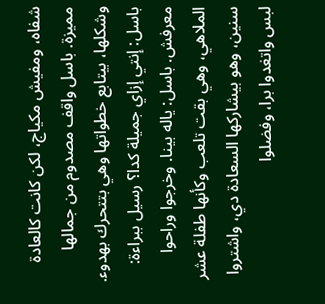شفاه، ومفيش مكياج، لكن كانت كالعادة مميزة. باسل واقف مصدوم من جمالها وشكلها، بيتابع خطواتها وهي بتتحرك بهدوء. باسل: إنتي إزاي جميلة كدا؟ رسيل ببراءة: معرفش. باسل: ياله بينا. وخرجوا وراحوا الملاهي، وهي بقت تلعب وكأنها طفلة عشر سنين، وهو بيشاركها السعادة دي، واشتروا لبس واتغدوا برا، وفضلوا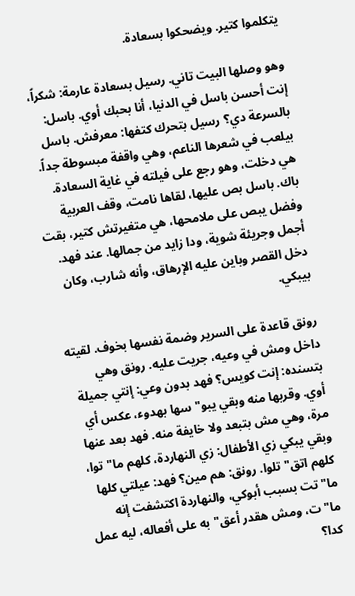يتكلموا كتير. ويضحكوا بسعادة.

وهو وصلها البيت تاني. رسيل بسعادة عارمة: شكراً، إنت أحسن باسل في الدنيا، أنا بحبك أوي. باسل: بالسرعة دي؟ رسيل بتحرك كتفها: معرفش. باسل بيلعب في شعرها الناعم، وهي واقفة مبسوطة جداً. هي دخلت، وهو رجع على فيلته في غاية السعادة. باك. باسل بص عليها، لقاها نامت، وقف العربية وفضل يبص على ملامحها، هي متغيرتش كتير، بقت أجمل وجريئة شوية، ودا زايد من جمالها. عند فهد. دخل القصر وباين عليه الإرهاق، وأنه شارب، وكان بيبكي.

رونق قاعدة على السرير وضمة نفسها بخوف. لقيته داخل ومش في وعيه، جريت عليه. رونق وهي بتسنده: إنت كويس؟ فهد بدون وعي: إنتي جميلة أوي. وقربها منه وبقي يبو"سها بهدوء، عكس أي مرة، وهي مش بتبعد ولا خايفة منه. فهد بعد عنها وبقي يبكي زي الأطفال: زي النهاردة، كلهم ما"توا، كلهم اتق"تلوا. رونق: هم مين؟ فهد: عيلتي كلها ما"تت بسبب أبوكي، والنهاردة اكتشفت إنه ما"ت، ومش هقدر أعق"به على أفعاله، ليه عمل كدا؟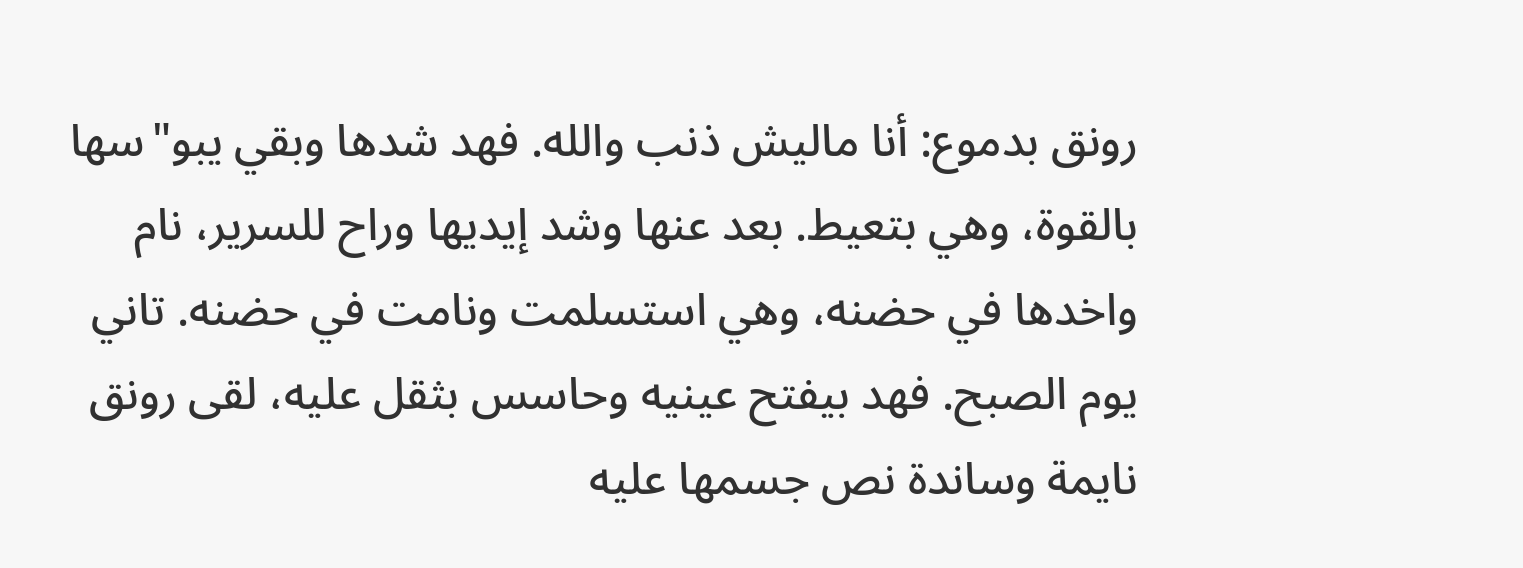رونق بدموع: أنا ماليش ذنب والله. فهد شدها وبقي يبو"سها بالقوة، وهي بتعيط. بعد عنها وشد إيديها وراح للسرير، نام واخدها في حضنه، وهي استسلمت ونامت في حضنه. تاني يوم الصبح. فهد بيفتح عينيه وحاسس بثقل عليه، لقى رونق نايمة وساندة نص جسمها عليه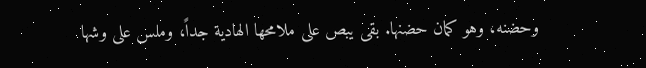وحضنه، وهو كمان حضنها. بقى يبص على ملامحها الهادية جداً، وملس على وشها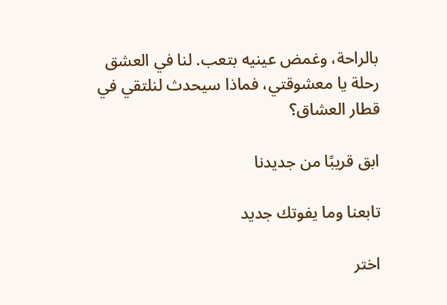بالراحة، وغمض عينيه بتعب. لنا في العشق رحلة يا معشوقتي، فماذا سيحدث لنلتقي في قطار العشاق؟

ابق قريبًا من جديدنا

تابعنا وما يفوتك جديد

اختر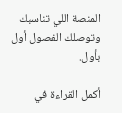المنصة اللي تناسبك وتوصلك الفصول أول بأول.

أكمل القراءة في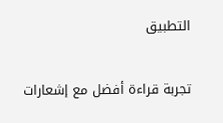التطبيق

تجربة قراءة أفضل مع إشعارات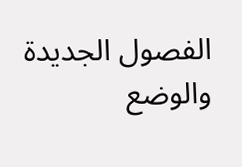الفصول الجديدة والوضع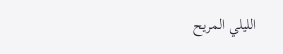الليلي المريح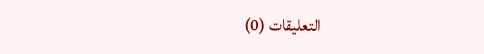التعليقات (0)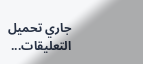جاري تحميل التعليقات...